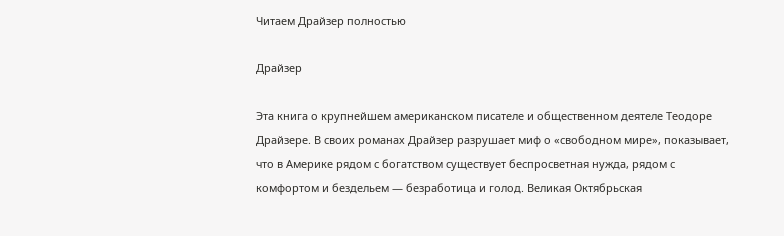Читаем Драйзер полностью

Драйзер

Эта книга о крупнейшем американском писателе и общественном деятеле Теодоре Драйзере. В своих романах Драйзер разрушает миф о «свободном мире», показывает, что в Америке рядом с богатством существует беспросветная нужда, рядом с комфортом и бездельем — безработица и голод. Великая Октябрьская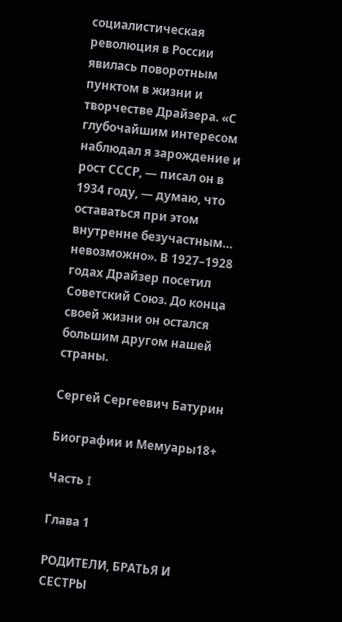социалистическая революция в России явилась поворотным пунктом в жизни и творчестве Драйзера. «С глубочайшим интересом наблюдал я зарождение и рост СССР, — писал он в 1934 году, — думаю, что оставаться при этом внутренне безучастным… невозможно». В 1927–1928 годах Драйзер посетил Советский Союз. До конца своей жизни он остался большим другом нашей страны.

Сергей Сергеевич Батурин

Биографии и Мемуары18+

Часть I

Глава 1

РОДИТЕЛИ, БРАТЬЯ И СЕСТРЫ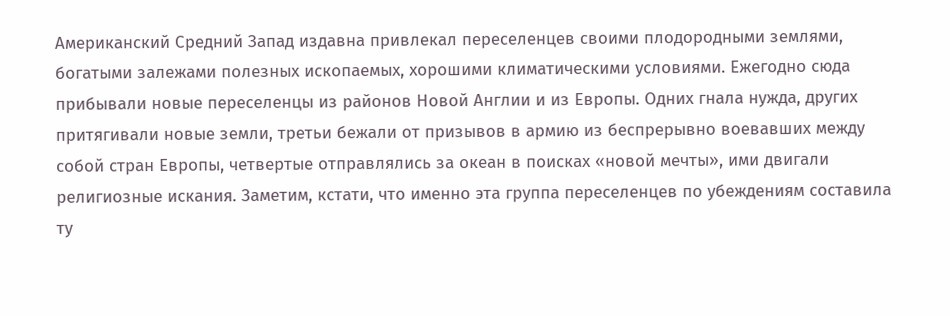Американский Средний Запад издавна привлекал переселенцев своими плодородными землями, богатыми залежами полезных ископаемых, хорошими климатическими условиями. Ежегодно сюда прибывали новые переселенцы из районов Новой Англии и из Европы. Одних гнала нужда, других притягивали новые земли, третьи бежали от призывов в армию из беспрерывно воевавших между собой стран Европы, четвертые отправлялись за океан в поисках «новой мечты», ими двигали религиозные искания. Заметим, кстати, что именно эта группа переселенцев по убеждениям составила ту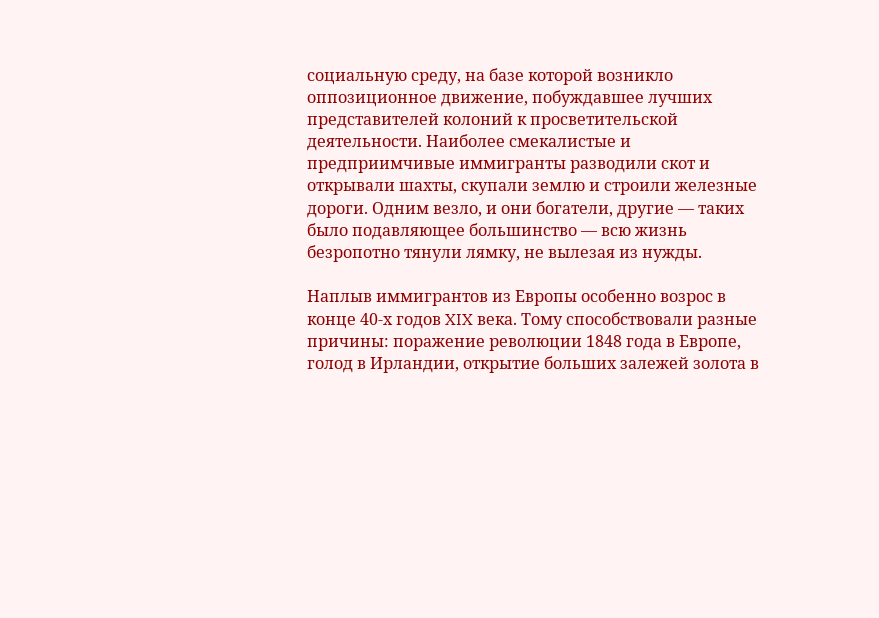социальную среду, на базе которой возникло оппозиционное движение, побуждавшее лучших представителей колоний к просветительской деятельности. Наиболее смекалистые и предприимчивые иммигранты разводили скот и открывали шахты, скупали землю и строили железные дороги. Одним везло, и они богатели, другие — таких было подавляющее большинство — всю жизнь безропотно тянули лямку, не вылезая из нужды.

Наплыв иммигрантов из Европы особенно возрос в конце 40-х годов XIX века. Тому способствовали разные причины: поражение революции 1848 года в Европе, голод в Ирландии, открытие больших залежей золота в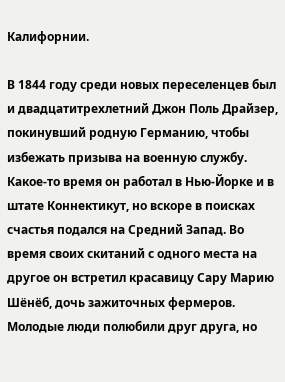Калифорнии.

В 1844 году среди новых переселенцев был и двадцатитрехлетний Джон Поль Драйзер, покинувший родную Германию, чтобы избежать призыва на военную службу. Какое-то время он работал в Нью-Йорке и в штате Коннектикут, но вскоре в поисках счастья подался на Средний Запад. Во время своих скитаний с одного места на другое он встретил красавицу Сару Марию Шёнёб, дочь зажиточных фермеров. Молодые люди полюбили друг друга, но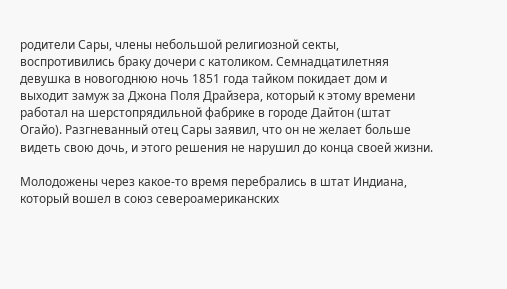родители Сары, члены небольшой религиозной секты, воспротивились браку дочери с католиком. Семнадцатилетняя девушка в новогоднюю ночь 1851 года тайком покидает дом и выходит замуж за Джона Поля Драйзера, который к этому времени работал на шерстопрядильной фабрике в городе Дайтон (штат Огайо). Разгневанный отец Сары заявил, что он не желает больше видеть свою дочь, и этого решения не нарушил до конца своей жизни.

Молодожены через какое-то время перебрались в штат Индиана, который вошел в союз североамериканских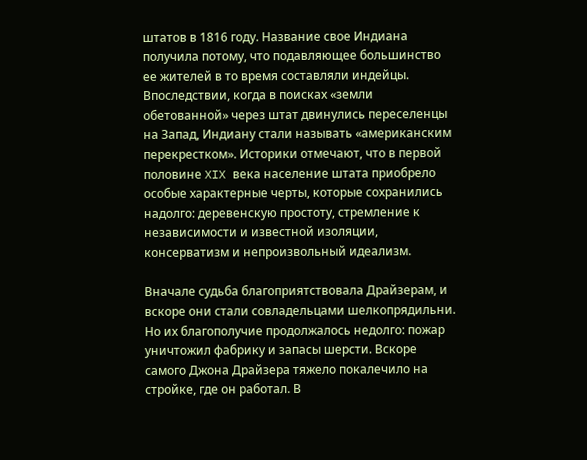штатов в 1816 году. Название свое Индиана получила потому, что подавляющее большинство ее жителей в то время составляли индейцы. Впоследствии, когда в поисках «земли обетованной» через штат двинулись переселенцы на Запад, Индиану стали называть «американским перекрестком». Историки отмечают, что в первой половине XIX века население штата приобрело особые характерные черты, которые сохранились надолго: деревенскую простоту, стремление к независимости и известной изоляции, консерватизм и непроизвольный идеализм.

Вначале судьба благоприятствовала Драйзерам, и вскоре они стали совладельцами шелкопрядильни. Но их благополучие продолжалось недолго: пожар уничтожил фабрику и запасы шерсти. Вскоре самого Джона Драйзера тяжело покалечило на стройке, где он работал. В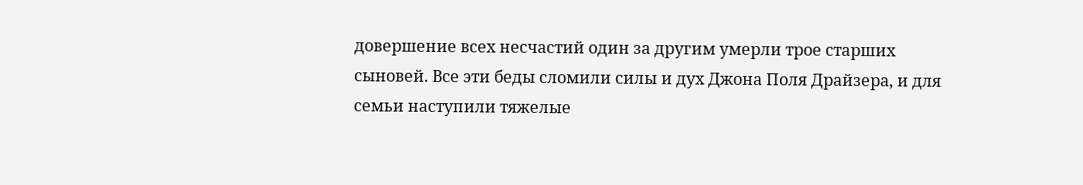довершение всех несчастий один за другим умерли трое старших сыновей. Все эти беды сломили силы и дух Джона Поля Драйзера, и для семьи наступили тяжелые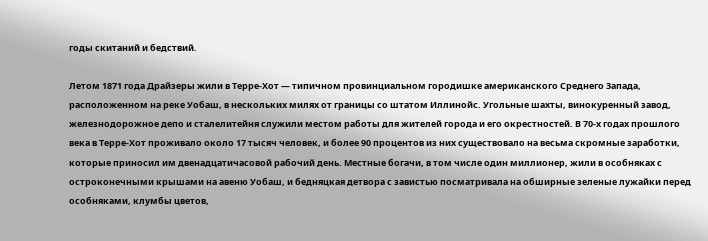годы скитаний и бедствий.

Летом 1871 года Драйзеры жили в Терре-Хот — типичном провинциальном городишке американского Среднего Запада, расположенном на реке Уобаш, в нескольких милях от границы со штатом Иллинойс. Угольные шахты, винокуренный завод, железнодорожное депо и сталелитейня служили местом работы для жителей города и его окрестностей. В 70-х годах прошлого века в Терре-Хот проживало около 17 тысяч человек, и более 90 процентов из них существовало на весьма скромные заработки, которые приносил им двенадцатичасовой рабочий день. Местные богачи, в том числе один миллионер, жили в особняках с остроконечными крышами на авеню Уобаш, и бедняцкая детвора с завистью посматривала на обширные зеленые лужайки перед особняками, клумбы цветов,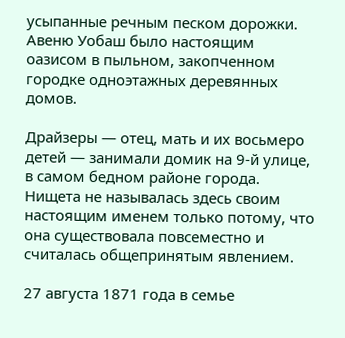усыпанные речным песком дорожки. Авеню Уобаш было настоящим оазисом в пыльном, закопченном городке одноэтажных деревянных домов.

Драйзеры — отец, мать и их восьмеро детей — занимали домик на 9-й улице, в самом бедном районе города. Нищета не называлась здесь своим настоящим именем только потому, что она существовала повсеместно и считалась общепринятым явлением.

27 августа 1871 года в семье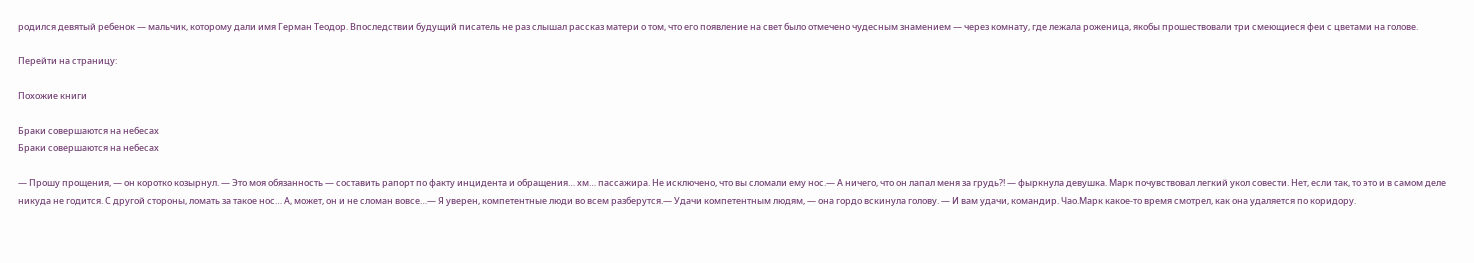родился девятый ребенок — мальчик, которому дали имя Герман Теодор. Впоследствии будущий писатель не раз слышал рассказ матери о том, что его появление на свет было отмечено чудесным знамением — через комнату, где лежала роженица, якобы прошествовали три смеющиеся феи с цветами на голове.

Перейти на страницу:

Похожие книги

Браки совершаются на небесах
Браки совершаются на небесах

— Прошу прощения, — он коротко козырнул. — Это моя обязанность — составить рапорт по факту инцидента и обращения… хм… пассажира. Не исключено, что вы сломали ему нос.— А ничего, что он лапал меня за грудь?! — фыркнула девушка. Марк почувствовал легкий укол совести. Нет, если так, то это и в самом деле никуда не годится. С другой стороны, ломать за такое нос… А, может, он и не сломан вовсе…— Я уверен, компетентные люди во всем разберутся.— Удачи компетентным людям, — она гордо вскинула голову. — И вам удачи, командир. Чао.Марк какое-то время смотрел, как она удаляется по коридору.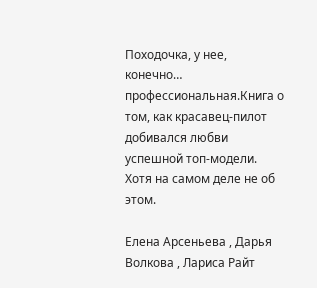Походочка, у нее, конечно… профессиональная.Книга о том, как красавец-пилот добивался любви успешной топ-модели. Хотя на самом деле не об этом.

Елена Арсеньева , Дарья Волкова , Лариса Райт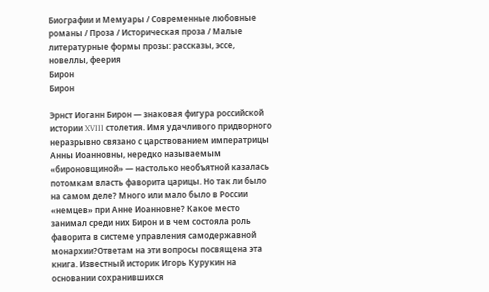Биографии и Мемуары / Современные любовные романы / Проза / Историческая проза / Малые литературные формы прозы: рассказы, эссе, новеллы, феерия
Бирон
Бирон

Эрнст Иоганн Бирон — знаковая фигура российской истории XVIII столетия. Имя удачливого придворного неразрывно связано с царствованием императрицы Анны Иоанновны, нередко называемым «бироновщиной» — настолько необъятной казалась потомкам власть фаворита царицы. Но так ли было на самом деле? Много или мало было в России «немцев» при Анне Иоанновне? Какое место занимал среди них Бирон и в чем состояла роль фаворита в системе управления самодержавной монархии?Ответам на эти вопросы посвящена эта книга. Известный историк Игорь Курукин на основании сохранившихся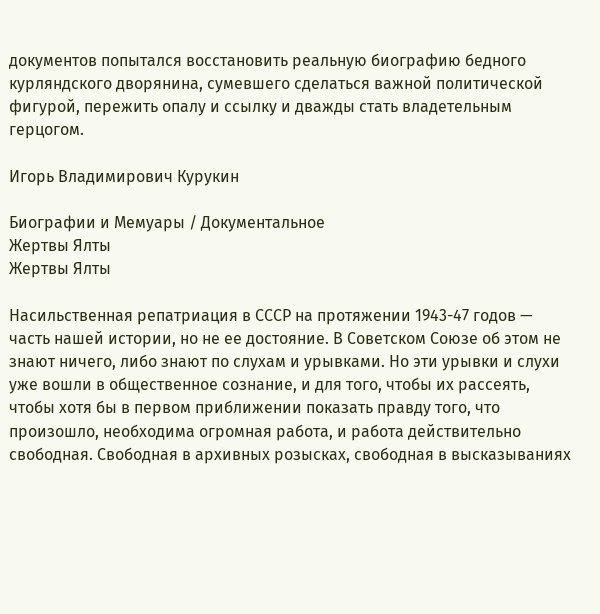документов попытался восстановить реальную биографию бедного курляндского дворянина, сумевшего сделаться важной политической фигурой, пережить опалу и ссылку и дважды стать владетельным герцогом.

Игорь Владимирович Курукин

Биографии и Мемуары / Документальное
Жертвы Ялты
Жертвы Ялты

Насильственная репатриация в СССР на протяжении 1943-47 годов — часть нашей истории, но не ее достояние. В Советском Союзе об этом не знают ничего, либо знают по слухам и урывками. Но эти урывки и слухи уже вошли в общественное сознание, и для того, чтобы их рассеять, чтобы хотя бы в первом приближении показать правду того, что произошло, необходима огромная работа, и работа действительно свободная. Свободная в архивных розысках, свободная в высказываниях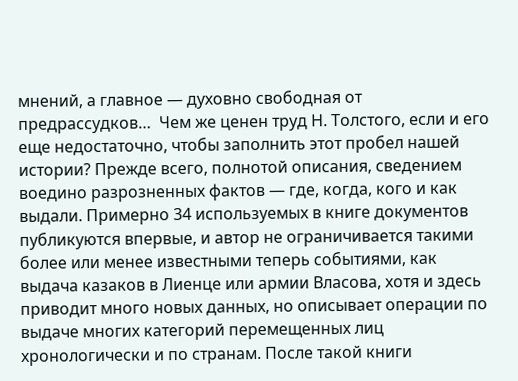мнений, а главное — духовно свободная от предрассудков…  Чем же ценен труд Н. Толстого, если и его еще недостаточно, чтобы заполнить этот пробел нашей истории? Прежде всего, полнотой описания, сведением воедино разрозненных фактов — где, когда, кого и как выдали. Примерно 34 используемых в книге документов публикуются впервые, и автор не ограничивается такими более или менее известными теперь событиями, как выдача казаков в Лиенце или армии Власова, хотя и здесь приводит много новых данных, но описывает операции по выдаче многих категорий перемещенных лиц хронологически и по странам. После такой книги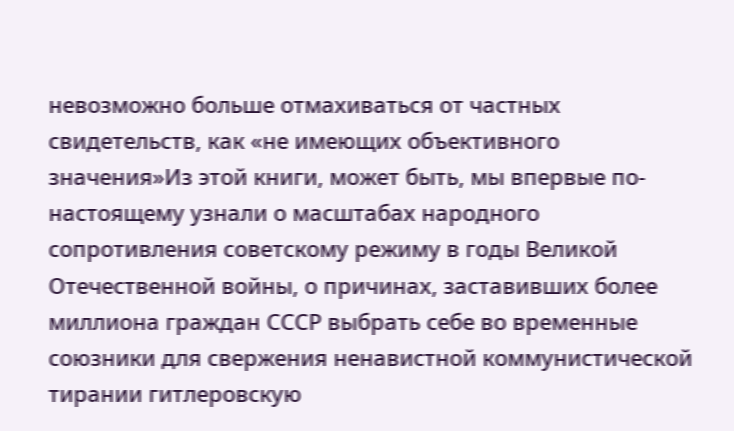невозможно больше отмахиваться от частных свидетельств, как «не имеющих объективного значения»Из этой книги, может быть, мы впервые по-настоящему узнали о масштабах народного сопротивления советскому режиму в годы Великой Отечественной войны, о причинах, заставивших более миллиона граждан СССР выбрать себе во временные союзники для свержения ненавистной коммунистической тирании гитлеровскую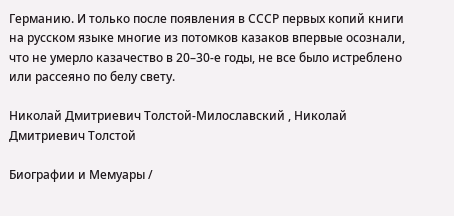Германию. И только после появления в СССР первых копий книги на русском языке многие из потомков казаков впервые осознали, что не умерло казачество в 20–30-е годы, не все было истреблено или рассеяно по белу свету.

Николай Дмитриевич Толстой-Милославский , Николай Дмитриевич Толстой

Биографии и Мемуары /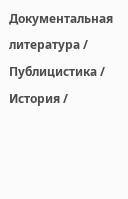Документальная литература / Публицистика / История /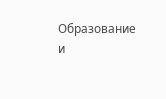Образование и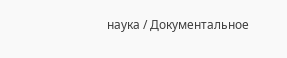наука / Документальное